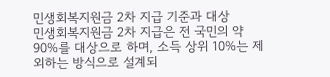민생회복지원금 2차 지급 기준과 대상
민생회복지원금 2차 지급은 전 국민의 약 90%를 대상으로 하며, 소득 상위 10%는 제외하는 방식으로 설계되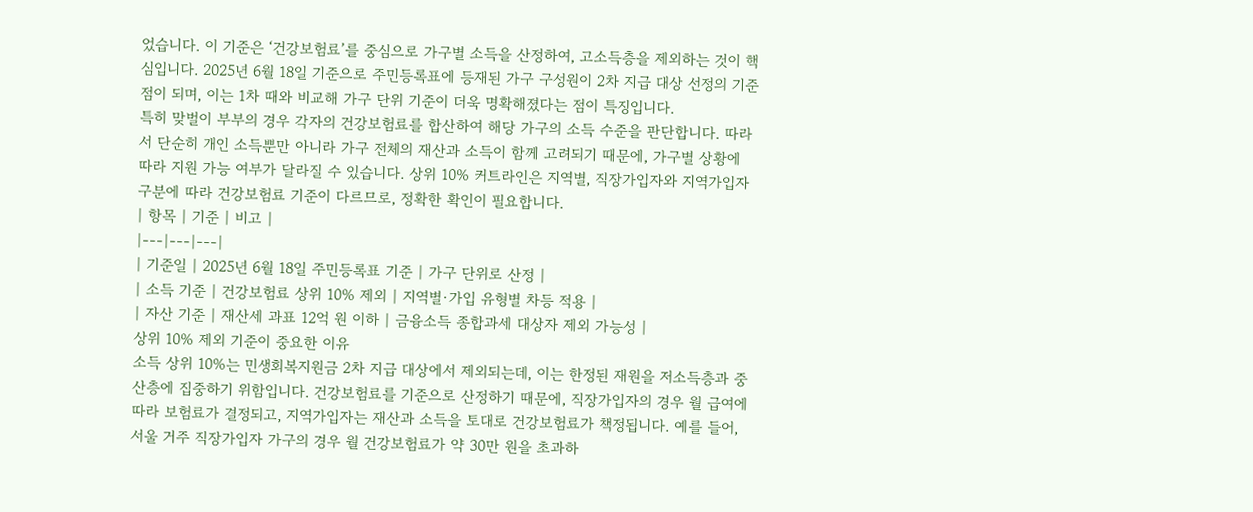었습니다. 이 기준은 ‘건강보험료’를 중심으로 가구별 소득을 산정하여, 고소득층을 제외하는 것이 핵심입니다. 2025년 6월 18일 기준으로 주민등록표에 등재된 가구 구성원이 2차 지급 대상 선정의 기준점이 되며, 이는 1차 때와 비교해 가구 단위 기준이 더욱 명확해졌다는 점이 특징입니다.
특히 맞벌이 부부의 경우 각자의 건강보험료를 합산하여 해당 가구의 소득 수준을 판단합니다. 따라서 단순히 개인 소득뿐만 아니라 가구 전체의 재산과 소득이 함께 고려되기 때문에, 가구별 상황에 따라 지원 가능 여부가 달라질 수 있습니다. 상위 10% 커트라인은 지역별, 직장가입자와 지역가입자 구분에 따라 건강보험료 기준이 다르므로, 정확한 확인이 필요합니다.
| 항목 | 기준 | 비고 |
|---|---|---|
| 기준일 | 2025년 6월 18일 주민등록표 기준 | 가구 단위로 산정 |
| 소득 기준 | 건강보험료 상위 10% 제외 | 지역별·가입 유형별 차등 적용 |
| 자산 기준 | 재산세 과표 12억 원 이하 | 금융소득 종합과세 대상자 제외 가능성 |
상위 10% 제외 기준이 중요한 이유
소득 상위 10%는 민생회복지원금 2차 지급 대상에서 제외되는데, 이는 한정된 재원을 저소득층과 중산층에 집중하기 위함입니다. 건강보험료를 기준으로 산정하기 때문에, 직장가입자의 경우 월 급여에 따라 보험료가 결정되고, 지역가입자는 재산과 소득을 토대로 건강보험료가 책정됩니다. 예를 들어, 서울 거주 직장가입자 가구의 경우 월 건강보험료가 약 30만 원을 초과하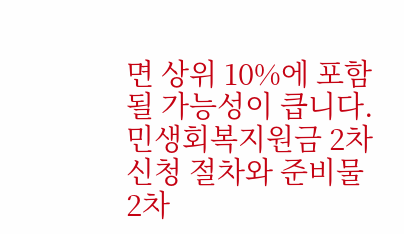면 상위 10%에 포함될 가능성이 큽니다.
민생회복지원금 2차 신청 절차와 준비물
2차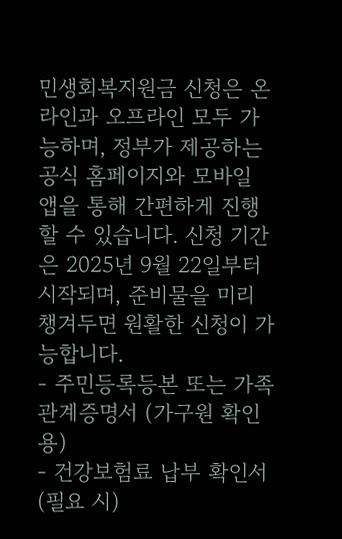민생회복지원금 신청은 온라인과 오프라인 모두 가능하며, 정부가 제공하는 공식 홈페이지와 모바일 앱을 통해 간편하게 진행할 수 있습니다. 신청 기간은 2025년 9월 22일부터 시작되며, 준비물을 미리 챙겨두면 원활한 신청이 가능합니다.
- 주민등록등본 또는 가족관계증명서 (가구원 확인용)
- 건강보험료 납부 확인서 (필요 시)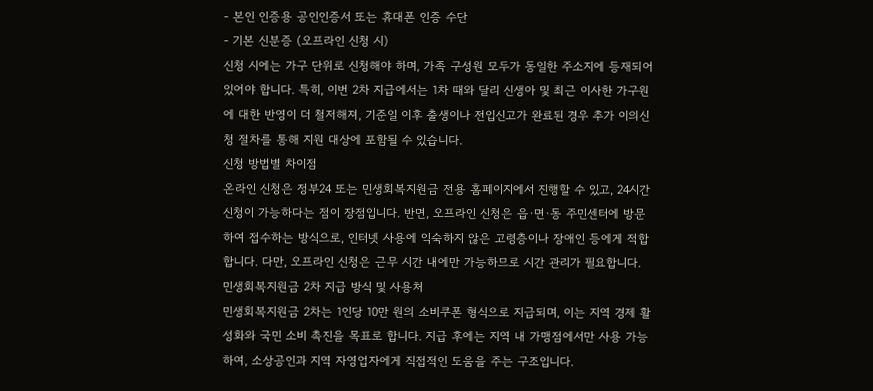- 본인 인증용 공인인증서 또는 휴대폰 인증 수단
- 기본 신분증 (오프라인 신청 시)
신청 시에는 가구 단위로 신청해야 하며, 가족 구성원 모두가 동일한 주소지에 등재되어 있어야 합니다. 특히, 이번 2차 지급에서는 1차 때와 달리 신생아 및 최근 이사한 가구원에 대한 반영이 더 철저해져, 기준일 이후 출생이나 전입신고가 완료된 경우 추가 이의신청 절차를 통해 지원 대상에 포함될 수 있습니다.
신청 방법별 차이점
온라인 신청은 정부24 또는 민생회복지원금 전용 홈페이지에서 진행할 수 있고, 24시간 신청이 가능하다는 점이 장점입니다. 반면, 오프라인 신청은 읍·면·동 주민센터에 방문하여 접수하는 방식으로, 인터넷 사용에 익숙하지 않은 고령층이나 장애인 등에게 적합합니다. 다만, 오프라인 신청은 근무 시간 내에만 가능하므로 시간 관리가 필요합니다.
민생회복지원금 2차 지급 방식 및 사용처
민생회복지원금 2차는 1인당 10만 원의 소비쿠폰 형식으로 지급되며, 이는 지역 경제 활성화와 국민 소비 촉진을 목표로 합니다. 지급 후에는 지역 내 가맹점에서만 사용 가능하여, 소상공인과 지역 자영업자에게 직접적인 도움을 주는 구조입니다.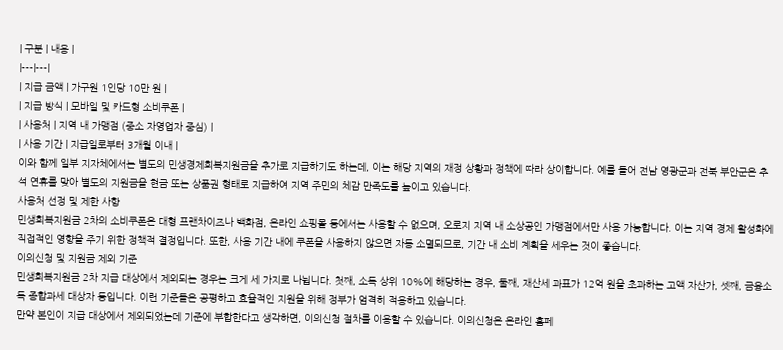| 구분 | 내용 |
|---|---|
| 지급 금액 | 가구원 1인당 10만 원 |
| 지급 방식 | 모바일 및 카드형 소비쿠폰 |
| 사용처 | 지역 내 가맹점 (중소 자영업자 중심) |
| 사용 기간 | 지급일로부터 3개월 이내 |
이와 함께 일부 지자체에서는 별도의 민생경제회복지원금을 추가로 지급하기도 하는데, 이는 해당 지역의 재정 상황과 정책에 따라 상이합니다. 예를 들어 전남 영광군과 전북 부안군은 추석 연휴를 맞아 별도의 지원금을 현금 또는 상품권 형태로 지급하여 지역 주민의 체감 만족도를 높이고 있습니다.
사용처 선정 및 제한 사항
민생회복지원금 2차의 소비쿠폰은 대형 프랜차이즈나 백화점, 온라인 쇼핑몰 등에서는 사용할 수 없으며, 오로지 지역 내 소상공인 가맹점에서만 사용 가능합니다. 이는 지역 경제 활성화에 직접적인 영향을 주기 위한 정책적 결정입니다. 또한, 사용 기간 내에 쿠폰을 사용하지 않으면 자동 소멸되므로, 기간 내 소비 계획을 세우는 것이 좋습니다.
이의신청 및 지원금 제외 기준
민생회복지원금 2차 지급 대상에서 제외되는 경우는 크게 세 가지로 나뉩니다. 첫째, 소득 상위 10%에 해당하는 경우, 둘째, 재산세 과표가 12억 원을 초과하는 고액 자산가, 셋째, 금융소득 종합과세 대상자 등입니다. 이런 기준들은 공평하고 효율적인 지원을 위해 정부가 엄격히 적용하고 있습니다.
만약 본인이 지급 대상에서 제외되었는데 기준에 부합한다고 생각하면, 이의신청 절차를 이용할 수 있습니다. 이의신청은 온라인 홈페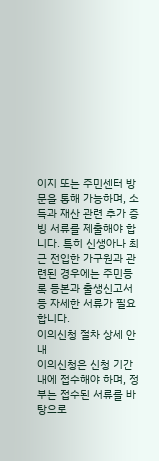이지 또는 주민센터 방문을 통해 가능하며, 소득과 재산 관련 추가 증빙 서류를 제출해야 합니다. 특히 신생아나 최근 전입한 가구원과 관련된 경우에는 주민등록 등본과 출생신고서 등 자세한 서류가 필요합니다.
이의신청 절차 상세 안내
이의신청은 신청 기간 내에 접수해야 하며, 정부는 접수된 서류를 바탕으로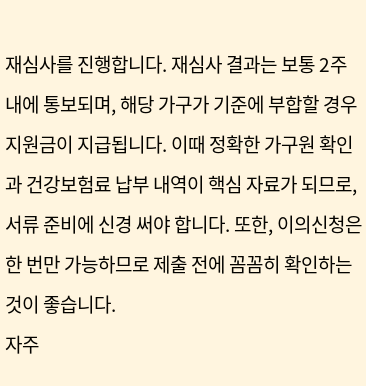재심사를 진행합니다. 재심사 결과는 보통 2주 내에 통보되며, 해당 가구가 기준에 부합할 경우 지원금이 지급됩니다. 이때 정확한 가구원 확인과 건강보험료 납부 내역이 핵심 자료가 되므로, 서류 준비에 신경 써야 합니다. 또한, 이의신청은 한 번만 가능하므로 제출 전에 꼼꼼히 확인하는 것이 좋습니다.
자주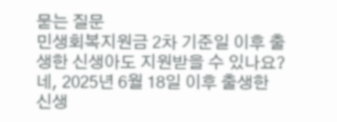묻는 질문
민생회복지원금 2차 기준일 이후 출생한 신생아도 지원받을 수 있나요?
네, 2025년 6월 18일 이후 출생한 신생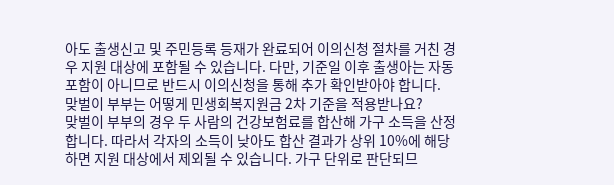아도 출생신고 및 주민등록 등재가 완료되어 이의신청 절차를 거친 경우 지원 대상에 포함될 수 있습니다. 다만, 기준일 이후 출생아는 자동 포함이 아니므로 반드시 이의신청을 통해 추가 확인받아야 합니다.
맞벌이 부부는 어떻게 민생회복지원금 2차 기준을 적용받나요?
맞벌이 부부의 경우 두 사람의 건강보험료를 합산해 가구 소득을 산정합니다. 따라서 각자의 소득이 낮아도 합산 결과가 상위 10%에 해당하면 지원 대상에서 제외될 수 있습니다. 가구 단위로 판단되므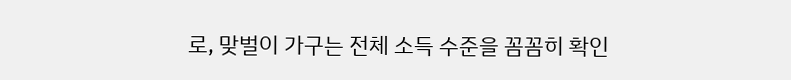로, 맞벌이 가구는 전체 소득 수준을 꼼꼼히 확인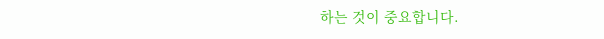하는 것이 중요합니다.